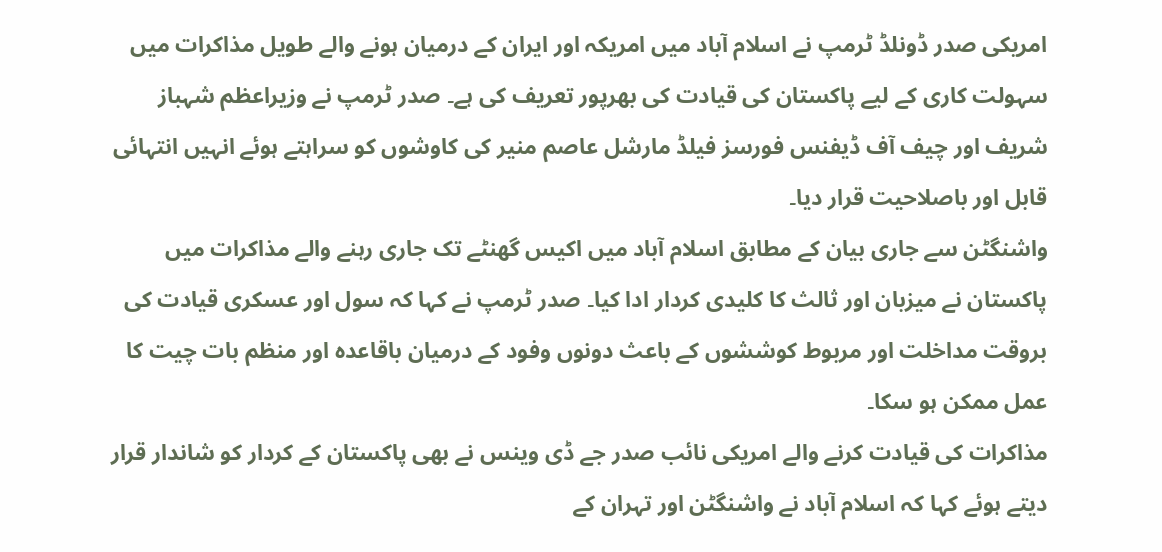امریکی صدر ڈونلڈ ٹرمپ نے اسلام آباد میں امریکہ اور ایران کے درمیان ہونے والے طویل مذاکرات میں سہولت کاری کے لیے پاکستان کی قیادت کی بھرپور تعریف کی ہے۔ صدر ٹرمپ نے وزیراعظم شہباز شریف اور چیف آف ڈیفنس فورسز فیلڈ مارشل عاصم منیر کی کاوشوں کو سراہتے ہوئے انہیں انتہائی قابل اور باصلاحیت قرار دیا۔
واشنگٹن سے جاری بیان کے مطابق اسلام آباد میں اکیس گھنٹے تک جاری رہنے والے مذاکرات میں پاکستان نے میزبان اور ثالث کا کلیدی کردار ادا کیا۔ صدر ٹرمپ نے کہا کہ سول اور عسکری قیادت کی بروقت مداخلت اور مربوط کوششوں کے باعث دونوں وفود کے درمیان باقاعدہ اور منظم بات چیت کا عمل ممکن ہو سکا۔
مذاکرات کی قیادت کرنے والے امریکی نائب صدر جے ڈی وینس نے بھی پاکستان کے کردار کو شاندار قرار دیتے ہوئے کہا کہ اسلام آباد نے واشنگٹن اور تہران کے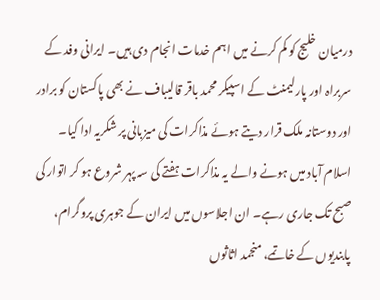درمیان خلیج کو کم کرنے میں اہم خدمات انجام دی ہیں۔ ایرانی وفد کے سربراہ اور پارلیمنٹ کے اسپیکر محمد باقر قالیباف نے بھی پاکستان کو برادر اور دوستانہ ملک قرار دیتے ہوئے مذاکرات کی میزبانی پر شکریہ ادا کیا۔
اسلام آباد میں ہونے والے یہ مذاکرات ہفتے کی سہ پہر شروع ہو کر اتوار کی صبح تک جاری رہے۔ ان اجلاسوں میں ایران کے جوہری پروگرام، پابندیوں کے خاتمے، منجمد اثاثوں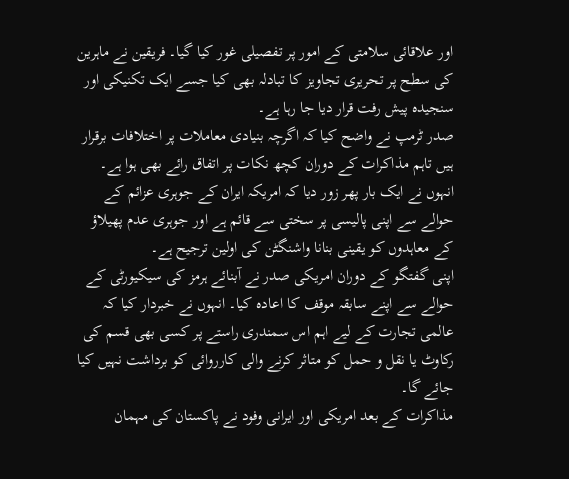اور علاقائی سلامتی کے امور پر تفصیلی غور کیا گیا۔ فریقین نے ماہرین کی سطح پر تحریری تجاویز کا تبادلہ بھی کیا جسے ایک تکنیکی اور سنجیدہ پیش رفت قرار دیا جا رہا ہے۔
صدر ٹرمپ نے واضح کیا کہ اگرچہ بنیادی معاملات پر اختلافات برقرار ہیں تاہم مذاکرات کے دوران کچھ نکات پر اتفاق رائے بھی ہوا ہے۔ انہوں نے ایک بار پھر زور دیا کہ امریکہ ایران کے جوہری عزائم کے حوالے سے اپنی پالیسی پر سختی سے قائم ہے اور جوہری عدم پھیلاؤ کے معاہدوں کو یقینی بنانا واشنگٹن کی اولین ترجیح ہے۔
اپنی گفتگو کے دوران امریکی صدر نے آبنائے ہرمز کی سیکیورٹی کے حوالے سے اپنے سابقہ موقف کا اعادہ کیا۔ انہوں نے خبردار کیا کہ عالمی تجارت کے لیے اہم اس سمندری راستے پر کسی بھی قسم کی رکاوٹ یا نقل و حمل کو متاثر کرنے والی کارروائی کو برداشت نہیں کیا جائے گا۔
مذاکرات کے بعد امریکی اور ایرانی وفود نے پاکستان کی مہمان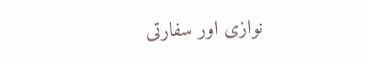نوازی اور سفارتی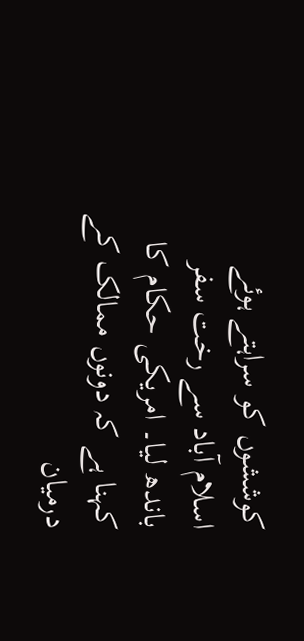کوششوں کو سراہتے ہوئے اسلام آباد سے رخت سفر باندھ لیا۔ امریکی حکام کا کہنا ہے کہ دونوں ممالک کے درمیان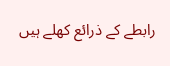رابطے کے ذرائع کھلے ہیں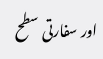اور سفارتی سطح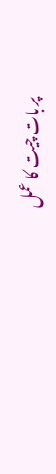پر بات چیت کا عمل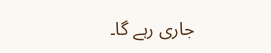جاری رہے گا۔